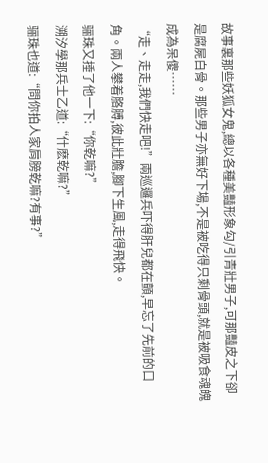故事裏那些妖狐女鬼,總以各種美豔形象勾/引青壯男子,可那豔皮之下卻是腐屍白骨。那些男子亦無好下場,不是被吃得只剩骨頭,就是被吸食魂魄成為呆傻……
“走、走走,我們快走吧!”兩巡邏兵吓得肝兒都在顫,早忘了先前的口角。兩人攀着胳膊,彼此壯膽,腳下生風,走得飛快。
骊珠又捶了他一下:“你乾嘛?”
溯汐學那兵士乙道:“什麽乾嘛?”
骊珠也道:“問你拍人家肩膀乾嘛?有事?”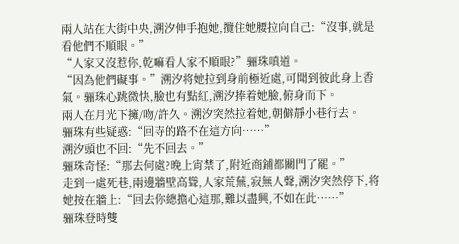兩人站在大街中央,溯汐伸手抱她,攬住她腰拉向自己:“沒事,就是看他們不順眼。”
“人家又沒惹你,乾嘛看人家不順眼?”骊珠嗔道。
“因為他們礙事。”溯汐将她拉到身前極近處,可聞到彼此身上香氣。骊珠心跳微快,臉也有點紅,溯汐捧着她臉,俯身而下。
兩人在月光下擁/吻/許久。溯汐突然拉着她,朝僻靜小巷行去。
骊珠有些疑惑:“回寺的路不在這方向……”
溯汐頭也不回:“先不回去。”
骊珠奇怪:“那去何處?晚上宵禁了,附近商鋪都關門了罷。”
走到一處死巷,兩邊牆壁高聳,人家荒蕪,寂無人聲,溯汐突然停下,将她按在牆上:“回去你總擔心這那,難以盡興,不如在此……”
骊珠登時雙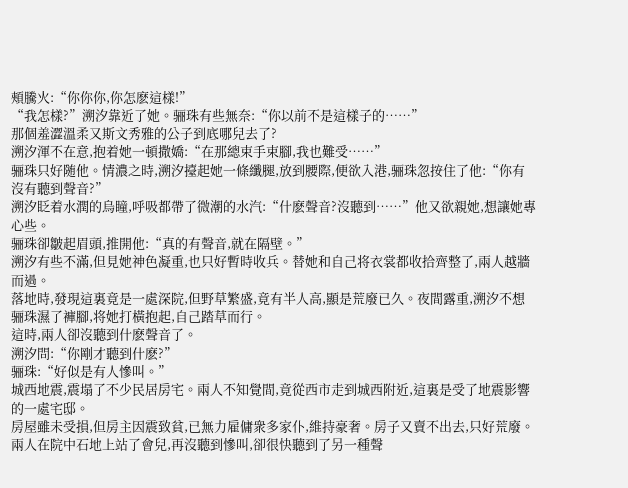頰騰火:“你你你,你怎麽這樣!”
“我怎樣?”溯汐靠近了她。骊珠有些無奈:“你以前不是這樣子的……”
那個羞澀溫柔又斯文秀雅的公子到底哪兒去了?
溯汐渾不在意,抱着她一頓撒嬌:“在那總束手束腳,我也難受……”
骊珠只好随他。情濃之時,溯汐擡起她一條纖腿,放到腰際,便欲入港,骊珠忽按住了他:“你有沒有聽到聲音?”
溯汐眨着水潤的烏瞳,呼吸都帶了微潮的水汽:“什麽聲音?沒聽到……”他又欲親她,想讓她專心些。
骊珠卻皺起眉頭,推開他:“真的有聲音,就在隔壁。”
溯汐有些不滿,但見她神色凝重,也只好暫時收兵。替她和自己将衣裳都收拾齊整了,兩人越牆而過。
落地時,發現這裏竟是一處深院,但野草繁盛,竟有半人高,顯是荒廢已久。夜間露重,溯汐不想骊珠濕了褲腳,将她打橫抱起,自己踏草而行。
這時,兩人卻沒聽到什麽聲音了。
溯汐問:“你剛才聽到什麽?”
骊珠:“好似是有人慘叫。”
城西地震,震塌了不少民居房宅。兩人不知覺間,竟從西市走到城西附近,這裏是受了地震影響的一處宅邸。
房屋雖未受損,但房主因震致貧,已無力雇傭衆多家仆,維持豪奢。房子又賣不出去,只好荒廢。
兩人在院中石地上站了會兒,再沒聽到慘叫,卻很快聽到了另一種聲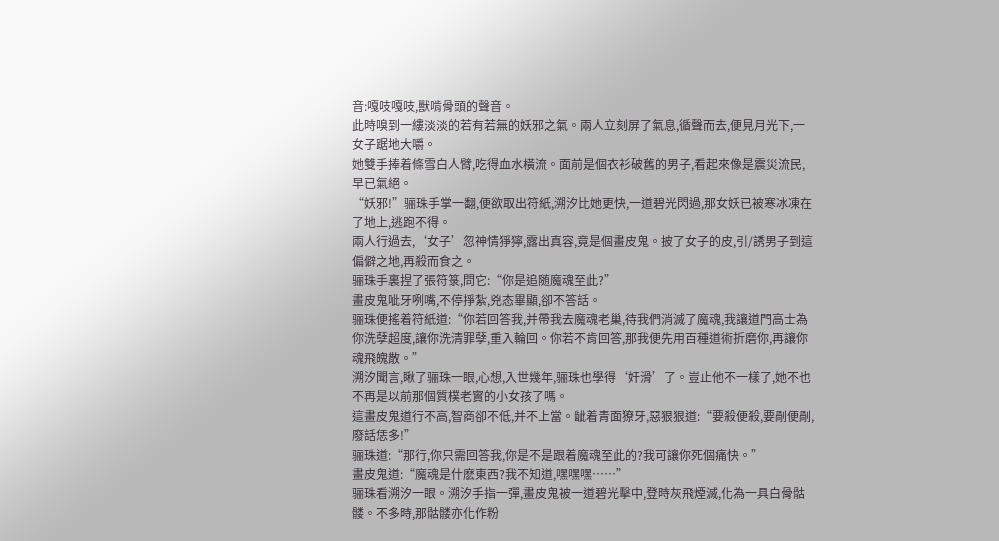音:嘎吱嘎吱,獸啃骨頭的聲音。
此時嗅到一縷淡淡的若有若無的妖邪之氣。兩人立刻屏了氣息,循聲而去,便見月光下,一女子踞地大嚼。
她雙手捧着條雪白人臂,吃得血水橫流。面前是個衣衫破舊的男子,看起來像是震災流民,早已氣絕。
“妖邪!”骊珠手掌一翻,便欲取出符紙,溯汐比她更快,一道碧光閃過,那女妖已被寒冰凍在了地上,逃跑不得。
兩人行過去,‘女子’忽神情猙獰,露出真容,竟是個畫皮鬼。披了女子的皮,引/誘男子到這偏僻之地,再殺而食之。
骊珠手裏捏了張符箓,問它:“你是追随魔魂至此?”
畫皮鬼呲牙咧嘴,不停掙紮,兇态畢顯,卻不答話。
骊珠便搖着符紙道:“你若回答我,并帶我去魔魂老巢,待我們消滅了魔魂,我讓道門高士為你洗孽超度,讓你洗清罪孽,重入輪回。你若不肯回答,那我便先用百種道術折磨你,再讓你魂飛魄散。”
溯汐聞言,瞅了骊珠一眼,心想,入世幾年,骊珠也學得‘奸滑’了。豈止他不一樣了,她不也不再是以前那個質樸老實的小女孩了嗎。
這畫皮鬼道行不高,智商卻不低,并不上當。龇着青面獠牙,惡狠狠道:“要殺便殺,要剮便剮,廢話恁多!”
骊珠道:“那行,你只需回答我,你是不是跟着魔魂至此的?我可讓你死個痛快。”
畫皮鬼道:“魔魂是什麽東西?我不知道,嘿嘿嘿……”
骊珠看溯汐一眼。溯汐手指一彈,畫皮鬼被一道碧光擊中,登時灰飛煙滅,化為一具白骨骷髅。不多時,那骷髅亦化作粉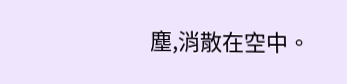塵,消散在空中。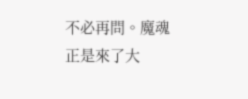不必再問。魔魂正是來了大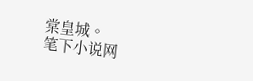棠皇城。
笔下小说网